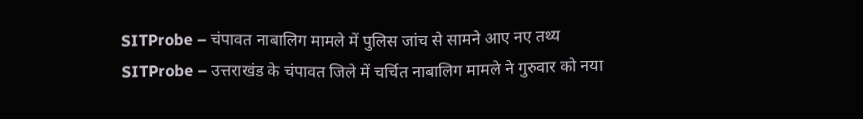SITProbe – चंपावत नाबालिग मामले में पुलिस जांच से सामने आए नए तथ्य
SITProbe – उत्तराखंड के चंपावत जिले में चर्चित नाबालिग मामले ने गुरुवार को नया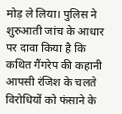मोड़ ले लिया। पुलिस ने शुरुआती जांच के आधार पर दावा किया है कि कथित गैंगरेप की कहानी आपसी रंजिश के चलते विरोधियों को फंसाने के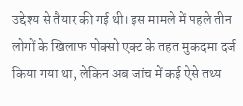उद्देश्य से तैयार की गई थी। इस मामले में पहले तीन लोगों के खिलाफ पोक्सो एक्ट के तहत मुकदमा दर्ज किया गया था, लेकिन अब जांच में कई ऐसे तथ्य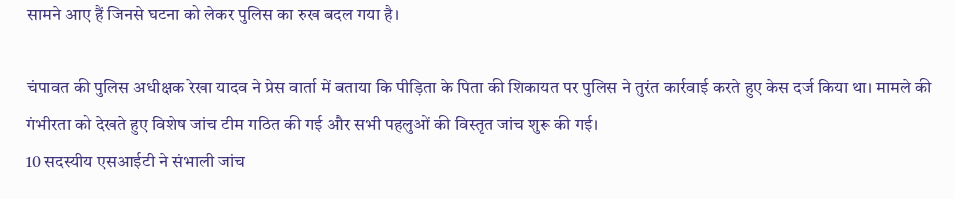सामने आए हैं जिनसे घटना को लेकर पुलिस का रुख बदल गया है।

चंपावत की पुलिस अधीक्षक रेखा यादव ने प्रेस वार्ता में बताया कि पीड़िता के पिता की शिकायत पर पुलिस ने तुरंत कार्रवाई करते हुए केस दर्ज किया था। मामले की गंभीरता को देखते हुए विशेष जांच टीम गठित की गई और सभी पहलुओं की विस्तृत जांच शुरू की गई।
10 सदस्यीय एसआईटी ने संभाली जांच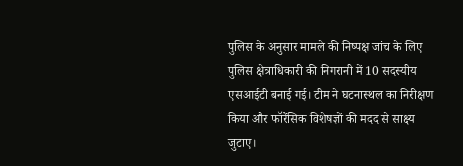पुलिस के अनुसार मामले की निष्पक्ष जांच के लिए पुलिस क्षेत्राधिकारी की निगरानी में 10 सदस्यीय एसआईटी बनाई गई। टीम ने घटनास्थल का निरीक्षण किया और फॉरेंसिक विशेषज्ञों की मदद से साक्ष्य जुटाए।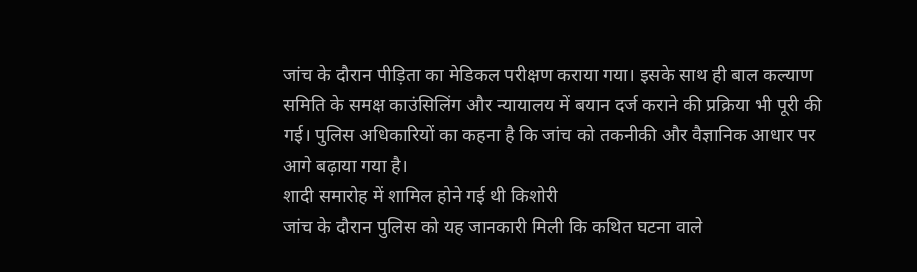जांच के दौरान पीड़िता का मेडिकल परीक्षण कराया गया। इसके साथ ही बाल कल्याण समिति के समक्ष काउंसिलिंग और न्यायालय में बयान दर्ज कराने की प्रक्रिया भी पूरी की गई। पुलिस अधिकारियों का कहना है कि जांच को तकनीकी और वैज्ञानिक आधार पर आगे बढ़ाया गया है।
शादी समारोह में शामिल होने गई थी किशोरी
जांच के दौरान पुलिस को यह जानकारी मिली कि कथित घटना वाले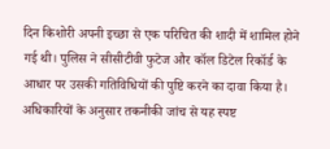दिन किशोरी अपनी इच्छा से एक परिचित की शादी में शामिल होने गई थी। पुलिस ने सीसीटीवी फुटेज और कॉल डिटेल रिकॉर्ड के आधार पर उसकी गतिविधियों की पुष्टि करने का दावा किया है।
अधिकारियों के अनुसार तकनीकी जांच से यह स्पष्ट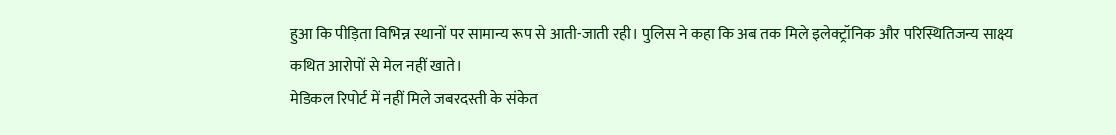हुआ कि पीड़िता विभिन्न स्थानों पर सामान्य रूप से आती-जाती रही। पुलिस ने कहा कि अब तक मिले इलेक्ट्रॉनिक और परिस्थितिजन्य साक्ष्य कथित आरोपों से मेल नहीं खाते।
मेडिकल रिपोर्ट में नहीं मिले जबरदस्ती के संकेत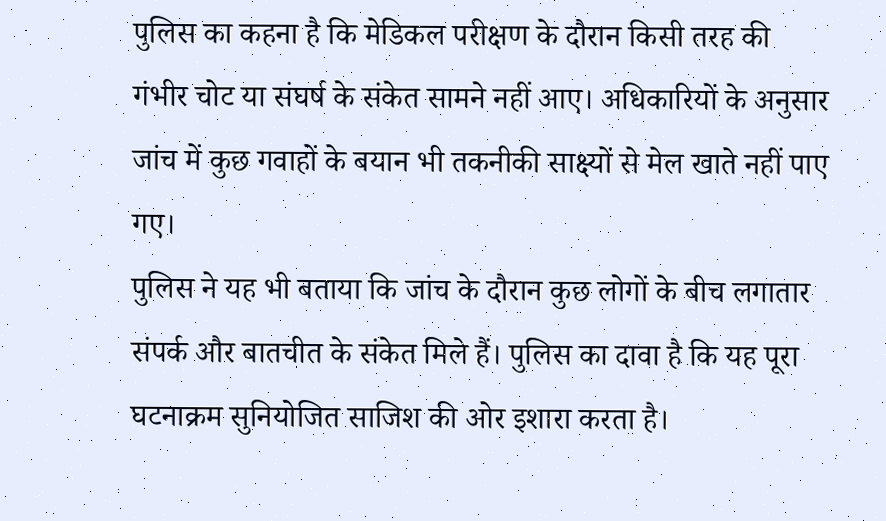पुलिस का कहना है कि मेडिकल परीक्षण के दौरान किसी तरह की गंभीर चोट या संघर्ष के संकेत सामने नहीं आए। अधिकारियों के अनुसार जांच में कुछ गवाहों के बयान भी तकनीकी साक्ष्यों से मेल खाते नहीं पाए गए।
पुलिस ने यह भी बताया कि जांच के दौरान कुछ लोगों के बीच लगातार संपर्क और बातचीत के संकेत मिले हैं। पुलिस का दावा है कि यह पूरा घटनाक्रम सुनियोजित साजिश की ओर इशारा करता है।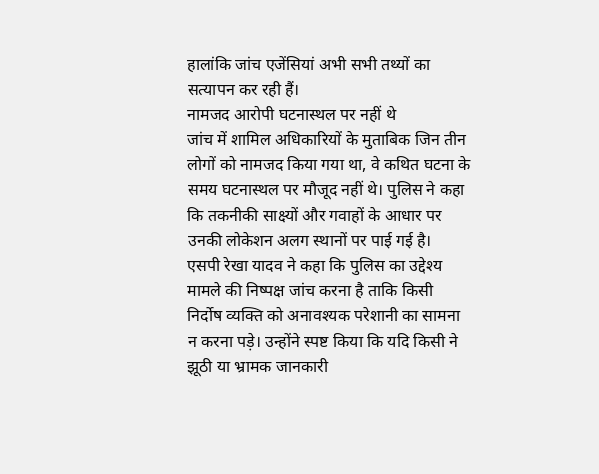हालांकि जांच एजेंसियां अभी सभी तथ्यों का सत्यापन कर रही हैं।
नामजद आरोपी घटनास्थल पर नहीं थे
जांच में शामिल अधिकारियों के मुताबिक जिन तीन लोगों को नामजद किया गया था, वे कथित घटना के समय घटनास्थल पर मौजूद नहीं थे। पुलिस ने कहा कि तकनीकी साक्ष्यों और गवाहों के आधार पर उनकी लोकेशन अलग स्थानों पर पाई गई है।
एसपी रेखा यादव ने कहा कि पुलिस का उद्देश्य मामले की निष्पक्ष जांच करना है ताकि किसी निर्दोष व्यक्ति को अनावश्यक परेशानी का सामना न करना पड़े। उन्होंने स्पष्ट किया कि यदि किसी ने झूठी या भ्रामक जानकारी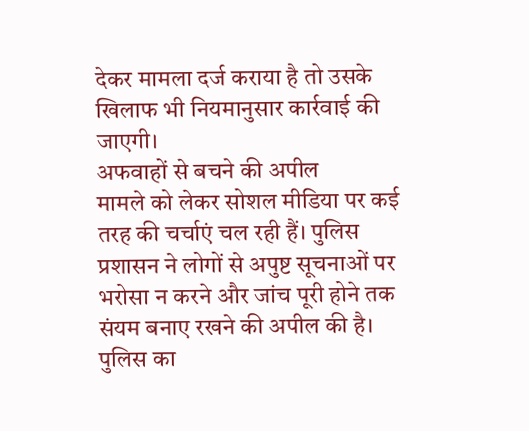देकर मामला दर्ज कराया है तो उसके खिलाफ भी नियमानुसार कार्रवाई की जाएगी।
अफवाहों से बचने की अपील
मामले को लेकर सोशल मीडिया पर कई तरह की चर्चाएं चल रही हैं। पुलिस प्रशासन ने लोगों से अपुष्ट सूचनाओं पर भरोसा न करने और जांच पूरी होने तक संयम बनाए रखने की अपील की है।
पुलिस का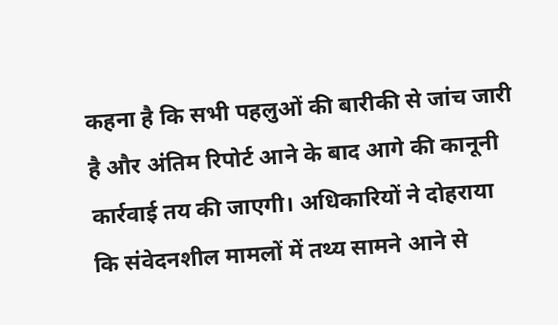कहना है कि सभी पहलुओं की बारीकी से जांच जारी है और अंतिम रिपोर्ट आने के बाद आगे की कानूनी कार्रवाई तय की जाएगी। अधिकारियों ने दोहराया कि संवेदनशील मामलों में तथ्य सामने आने से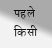पहले किसी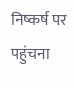निष्कर्ष पर पहुंचना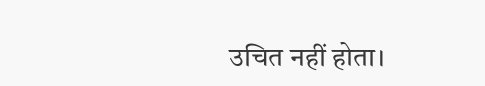उचित नहीं होता।